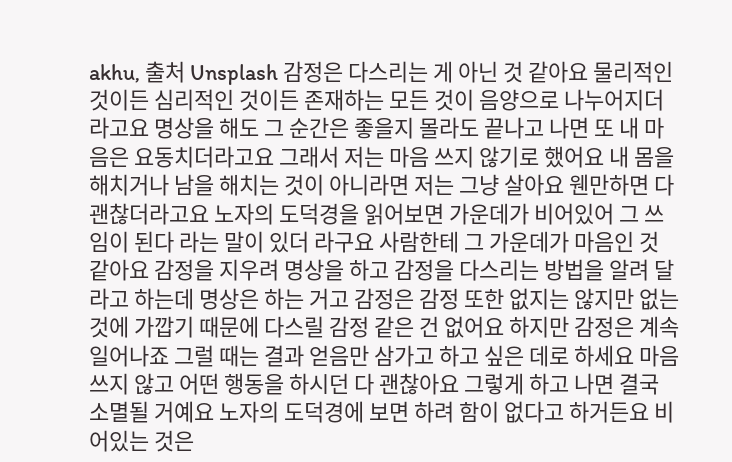akhu, 출처 Unsplash 감정은 다스리는 게 아닌 것 같아요 물리적인 것이든 심리적인 것이든 존재하는 모든 것이 음양으로 나누어지더라고요 명상을 해도 그 순간은 좋을지 몰라도 끝나고 나면 또 내 마음은 요동치더라고요 그래서 저는 마음 쓰지 않기로 했어요 내 몸을 해치거나 남을 해치는 것이 아니라면 저는 그냥 살아요 웬만하면 다 괜찮더라고요 노자의 도덕경을 읽어보면 가운데가 비어있어 그 쓰임이 된다 라는 말이 있더 라구요 사람한테 그 가운데가 마음인 것 같아요 감정을 지우려 명상을 하고 감정을 다스리는 방법을 알려 달라고 하는데 명상은 하는 거고 감정은 감정 또한 없지는 않지만 없는 것에 가깝기 때문에 다스릴 감정 같은 건 없어요 하지만 감정은 계속 일어나죠 그럴 때는 결과 얻음만 삼가고 하고 싶은 데로 하세요 마음 쓰지 않고 어떤 행동을 하시던 다 괜찮아요 그렇게 하고 나면 결국 소멸될 거예요 노자의 도덕경에 보면 하려 함이 없다고 하거든요 비어있는 것은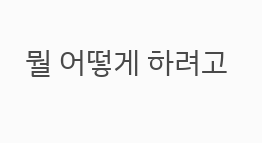뭘 어떻게 하려고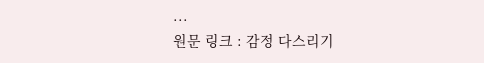...
원문 링크 : 감정 다스리기